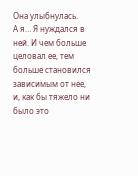Она улыбнулась.
А я… Я нуждался в ней. И чем больше целовал ее, тем больше становился зависимым от нее, и, как бы тяжело ни было это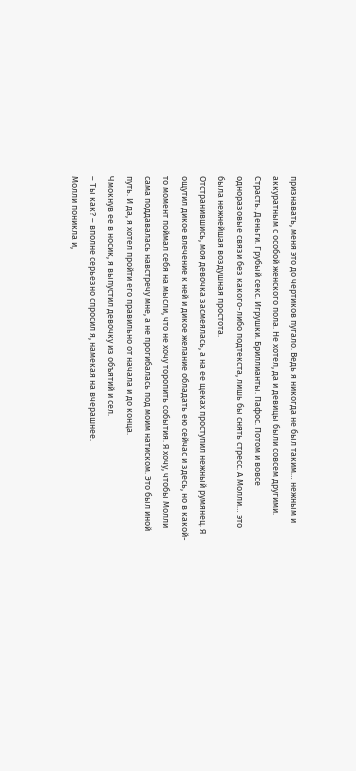признавать, меня это до чертиков пугало. Ведь я никогда не был таким… нежным и аккуратным с особой женского пола. Не хотел, да и девицы были совсем другими. Страсть. Деньги. Грубый секс. Игрушки. Бриллианты. Пафос. Потом и вовсе одноразовые связи без какого-либо подтекста, лишь бы снять стресс. А Молли… это была нежнейшая воздушная простота.
Отстранившись, моя девочка засмеялась, а на ее щеках проступил нежный румянец. Я ощутил дикое влечение к ней и дикое желание обладать ею сейчас и здесь, но в какой-то момент поймал себя на мысли, что не хочу торопить события. Я хочу, чтобы Молли сама поддавалась навстречу мне, а не прогибалась под моим натиском. Это был иной путь. И да, я хотел пройти его правильно от начала и до конца.
Чмокнув ее в носик, я выпустил девочку из объятий и сел.
– Ты как? – вполне серьезно спросил я, намекая на вчерашнее.
Молли поникла и,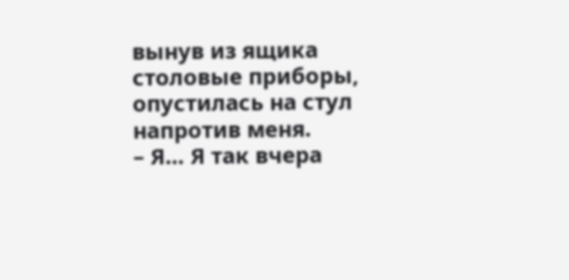вынув из ящика столовые приборы, опустилась на стул напротив меня.
– Я… Я так вчера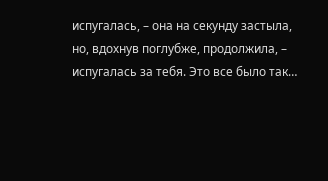испугалась, – она на секунду застыла, но, вдохнув поглубже, продолжила, – испугалась за тебя. Это все было так…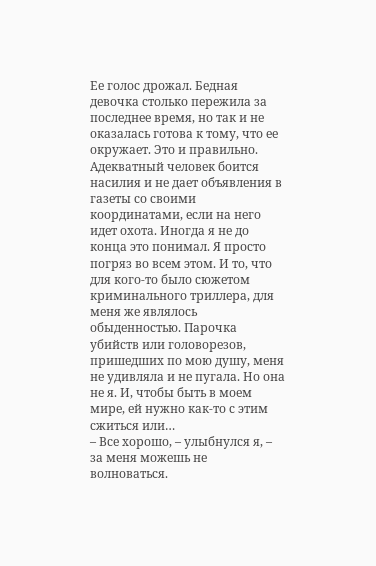Ее голос дрожал. Бедная девочка столько пережила за последнее время, но так и не оказалась готова к тому, что ее окружает. Это и правильно. Адекватный человек боится насилия и не дает объявления в газеты со своими координатами, если на него идет охота. Иногда я не до конца это понимал. Я просто погряз во всем этом. И то, что для кого-то было сюжетом криминального триллера, для меня же являлось обыденностью. Парочка убийств или головорезов, пришедших по мою душу, меня не удивляла и не пугала. Но она не я. И, чтобы быть в моем мире, ей нужно как-то с этим сжиться или…
– Все хорошо, – улыбнулся я, – за меня можешь не волноваться.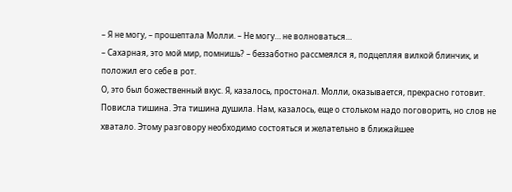– Я не могу, – прошептала Молли. – Не могу… не волноваться…
– Сахарная, это мой мир, помнишь? – беззаботно рассмеялся я, подцепляя вилкой блинчик, и положил его себе в рот.
О, это был божественный вкус. Я, казалось, простонал. Молли, оказывается, прекрасно готовит.
Повисла тишина. Эта тишина душила. Нам, казалось, еще о стольком надо поговорить, но слов не хватало. Этому разговору необходимо состояться и желательно в ближайшее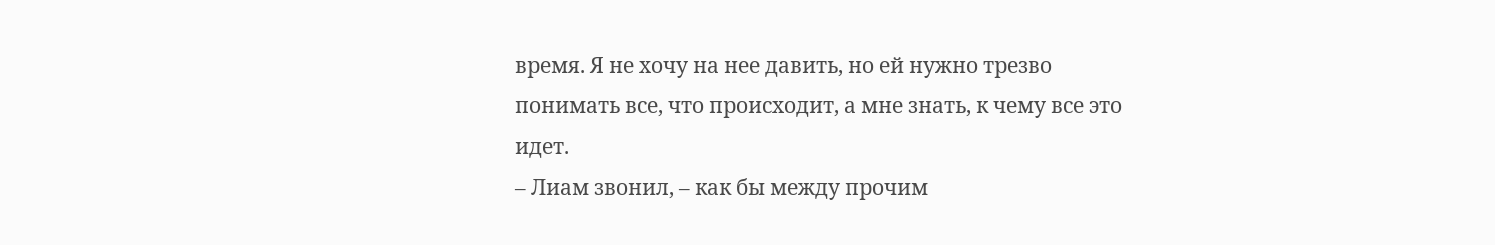время. Я не хочу на нее давить, но ей нужно трезво понимать все, что происходит, а мне знать, к чему все это идет.
– Лиам звонил, – как бы между прочим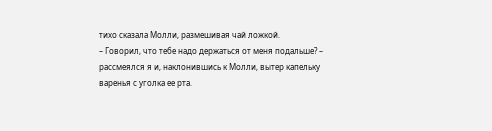тихо сказала Молли, размешивая чай ложкой.
– Говорил, что тебе надо держаться от меня подальше? – рассмеялся я и, наклонившись к Молли, вытер капельку варенья с уголка ее рта.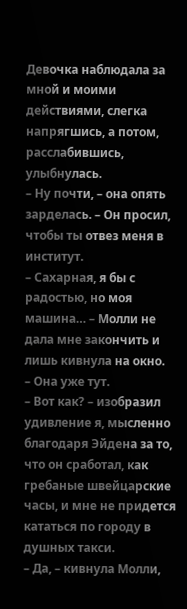Девочка наблюдала за мной и моими действиями, слегка напрягшись, а потом, расслабившись, улыбнулась.
– Ну почти, – она опять зарделась. – Он просил, чтобы ты отвез меня в институт.
– Сахарная, я бы с радостью, но моя машина… – Молли не дала мне закончить и лишь кивнула на окно.
– Она уже тут.
– Вот как? – изобразил удивление я, мысленно благодаря Эйдена за то, что он сработал, как гребаные швейцарские часы, и мне не придется кататься по городу в душных такси.
– Да, – кивнула Молли,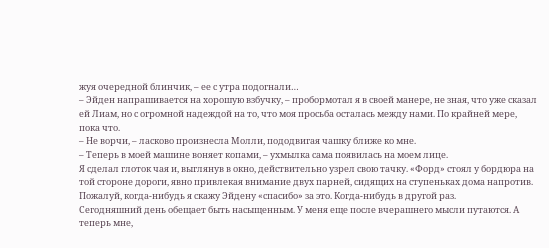жуя очередной блинчик, – ее с утра подогнали…
– Эйден напрашивается на хорошую взбучку, – пробормотал я в своей манере, не зная, что уже сказал ей Лиам, но с огромной надеждой на то, что моя просьба осталась между нами. По крайней мере, пока что.
– Не ворчи, – ласково произнесла Молли, пододвигая чашку ближе ко мне.
– Теперь в моей машине воняет копами, – ухмылка сама появилась на моем лице.
Я сделал глоток чая и, выглянув в окно, действительно узрел свою тачку. «Форд» стоял у бордюра на той стороне дороги, явно привлекая внимание двух парней, сидящих на ступеньках дома напротив. Пожалуй, когда-нибудь я скажу Эйдену «спасибо» за это. Когда-нибудь в другой раз.
Сегодняшний день обещает быть насыщенным. У меня еще после вчерашнего мысли путаются. А теперь мне,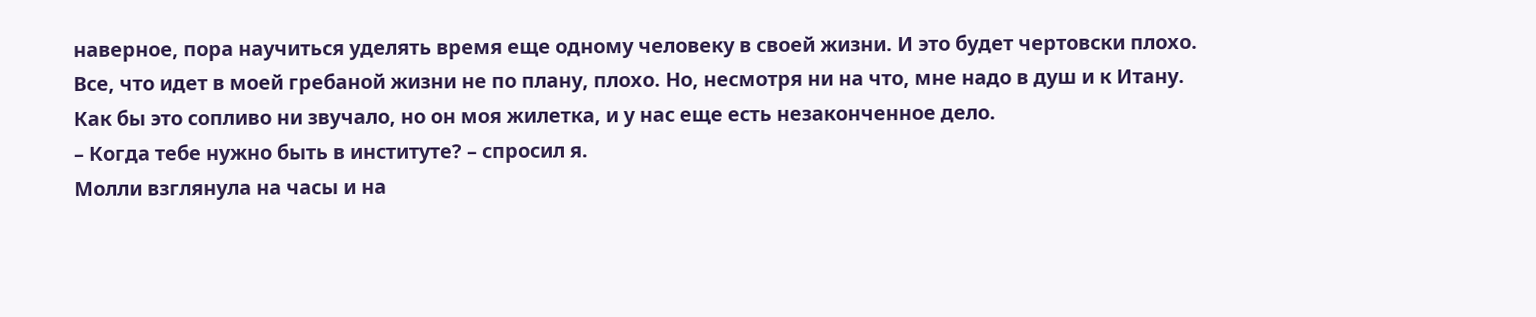наверное, пора научиться уделять время еще одному человеку в своей жизни. И это будет чертовски плохо. Все, что идет в моей гребаной жизни не по плану, плохо. Но, несмотря ни на что, мне надо в душ и к Итану. Как бы это сопливо ни звучало, но он моя жилетка, и у нас еще есть незаконченное дело.
– Когда тебе нужно быть в институте? – спросил я.
Молли взглянула на часы и на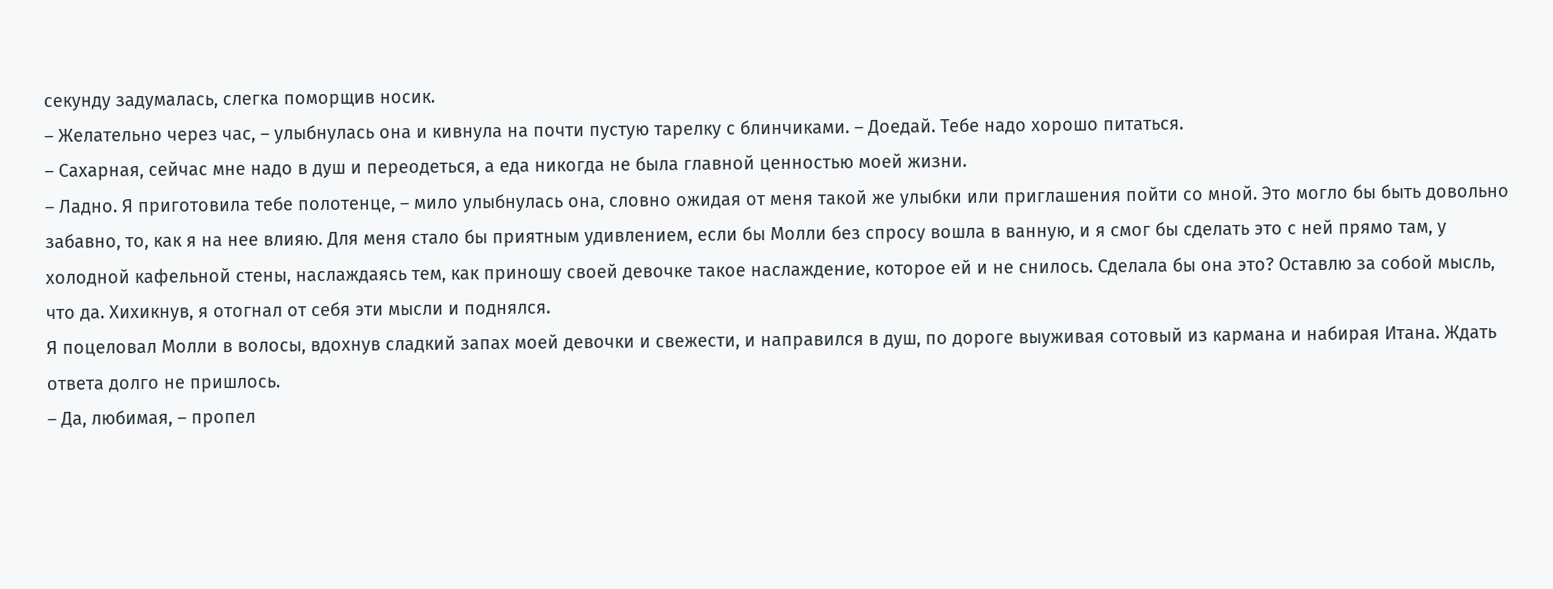секунду задумалась, слегка поморщив носик.
– Желательно через час, – улыбнулась она и кивнула на почти пустую тарелку с блинчиками. – Доедай. Тебе надо хорошо питаться.
– Сахарная, сейчас мне надо в душ и переодеться, а еда никогда не была главной ценностью моей жизни.
– Ладно. Я приготовила тебе полотенце, – мило улыбнулась она, словно ожидая от меня такой же улыбки или приглашения пойти со мной. Это могло бы быть довольно забавно, то, как я на нее влияю. Для меня стало бы приятным удивлением, если бы Молли без спросу вошла в ванную, и я смог бы сделать это с ней прямо там, у холодной кафельной стены, наслаждаясь тем, как приношу своей девочке такое наслаждение, которое ей и не снилось. Сделала бы она это? Оставлю за собой мысль, что да. Хихикнув, я отогнал от себя эти мысли и поднялся.
Я поцеловал Молли в волосы, вдохнув сладкий запах моей девочки и свежести, и направился в душ, по дороге выуживая сотовый из кармана и набирая Итана. Ждать ответа долго не пришлось.
– Да, любимая, – пропел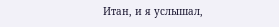Итан, и я услышал,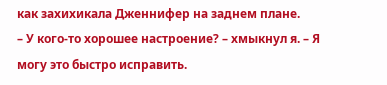как захихикала Дженнифер на заднем плане.
– У кого-то хорошее настроение? – хмыкнул я. – Я могу это быстро исправить.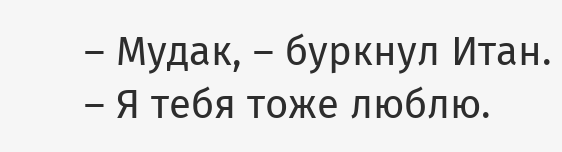– Мудак, – буркнул Итан.
– Я тебя тоже люблю.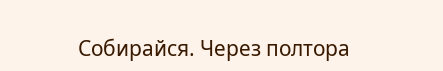Собирайся. Через полтора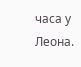часа у Леона.